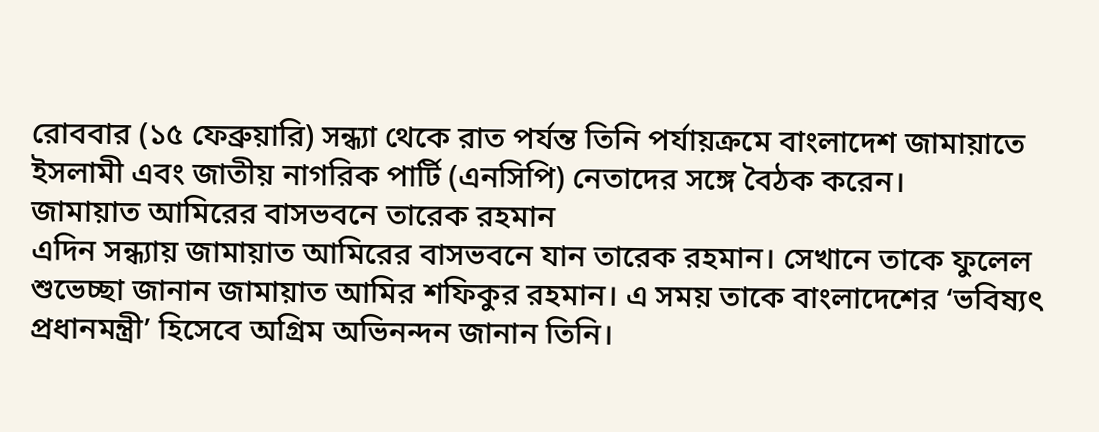রোববার (১৫ ফেব্রুয়ারি) সন্ধ্যা থেকে রাত পর্যন্ত তিনি পর্যায়ক্রমে বাংলাদেশ জামায়াতে ইসলামী এবং জাতীয় নাগরিক পার্টি (এনসিপি) নেতাদের সঙ্গে বৈঠক করেন।
জামায়াত আমিরের বাসভবনে তারেক রহমান
এদিন সন্ধ্যায় জামায়াত আমিরের বাসভবনে যান তারেক রহমান। সেখানে তাকে ফুলেল শুভেচ্ছা জানান জামায়াত আমির শফিকুর রহমান। এ সময় তাকে বাংলাদেশের ‘ভবিষ্যৎ প্রধানমন্ত্রী’ হিসেবে অগ্রিম অভিনন্দন জানান তিনি।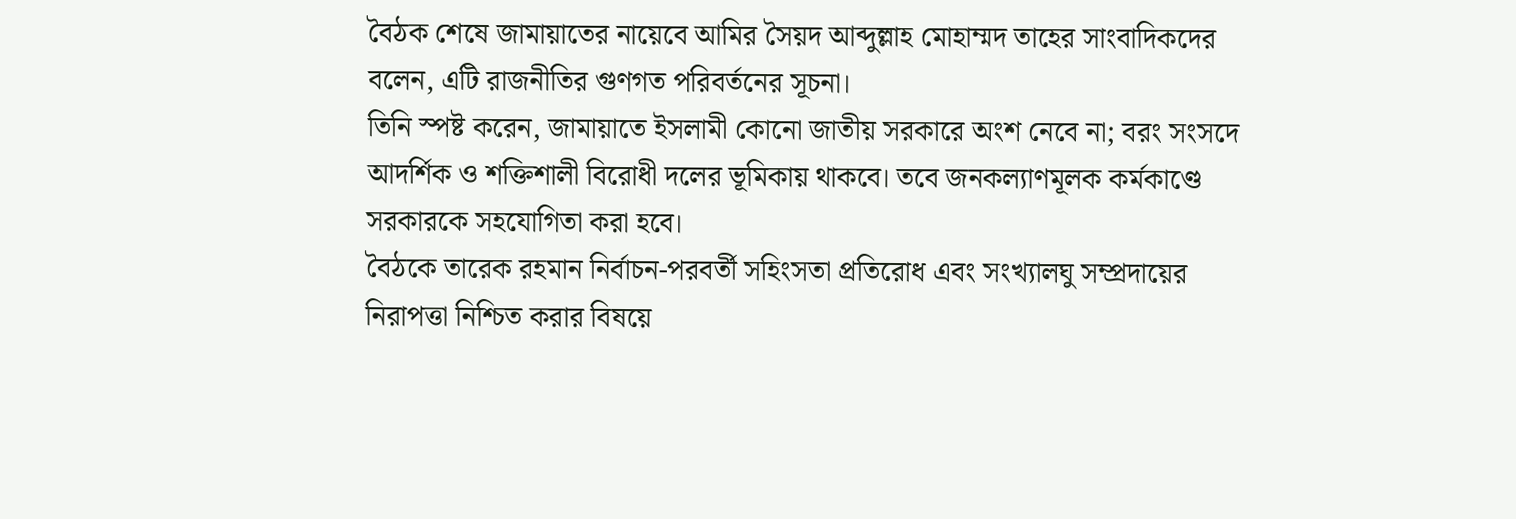বৈঠক শেষে জামায়াতের নায়েবে আমির সৈয়দ আব্দুল্লাহ মোহাম্মদ তাহের সাংবাদিকদের বলেন, এটি রাজনীতির গুণগত পরিবর্তনের সূচনা।
তিনি স্পষ্ট করেন, জামায়াতে ইসলামী কোনো জাতীয় সরকারে অংশ নেবে না; বরং সংসদে আদর্শিক ও শক্তিশালী বিরোধী দলের ভূমিকায় থাকবে। তবে জনকল্যাণমূলক কর্মকাণ্ডে সরকারকে সহযোগিতা করা হবে।
বৈঠকে তারেক রহমান নির্বাচন-পরবর্তী সহিংসতা প্রতিরোধ এবং সংখ্যালঘু সম্প্রদায়ের নিরাপত্তা নিশ্চিত করার বিষয়ে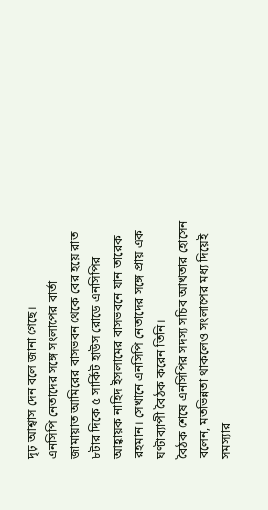দৃঢ় আশ্বাস দেন বলে জানা গেছে।
এনসিপি নেতাদের সঙ্গে সংলাপের বার্তা
জামায়াত আমিরের বাসভবন থেকে বের হয়ে রাত ৮টার দিকে ৫ সার্কিট হাউস রোডে এনসিপির আহ্বায়ক নাহিদ ইসলামের বাসভবনে যান তারেক রহমান। সেখানে এনসিপি নেতাদের সঙ্গে প্রায় এক ঘণ্টাব্যাপী বৈঠক করেন তিনি।
বৈঠক শেষে এনসিপির সদস্য সচিব আখতার হোসেন বলেন, মতভিন্নতা থাকলেও সংলাপের মধ্য দিয়েই সমস্যার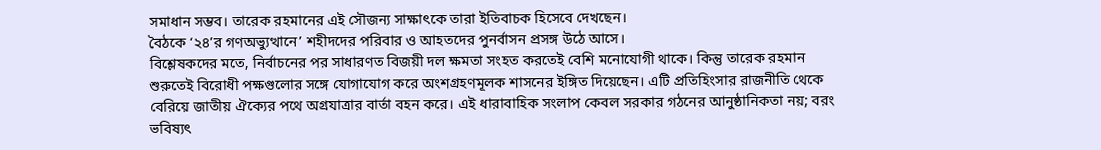সমাধান সম্ভব। তারেক রহমানের এই সৌজন্য সাক্ষাৎকে তারা ইতিবাচক হিসেবে দেখছেন।
বৈঠকে ‘২৪’র গণঅভ্যুত্থানে’ শহীদদের পরিবার ও আহতদের পুনর্বাসন প্রসঙ্গ উঠে আসে।
বিশ্লেষকদের মতে, নির্বাচনের পর সাধারণত বিজয়ী দল ক্ষমতা সংহত করতেই বেশি মনোযোগী থাকে। কিন্তু তারেক রহমান শুরুতেই বিরোধী পক্ষগুলোর সঙ্গে যোগাযোগ করে অংশগ্রহণমূলক শাসনের ইঙ্গিত দিয়েছেন। এটি প্রতিহিংসার রাজনীতি থেকে বেরিয়ে জাতীয় ঐক্যের পথে অগ্রযাত্রার বার্তা বহন করে। এই ধারাবাহিক সংলাপ কেবল সরকার গঠনের আনুষ্ঠানিকতা নয়; বরং ভবিষ্যৎ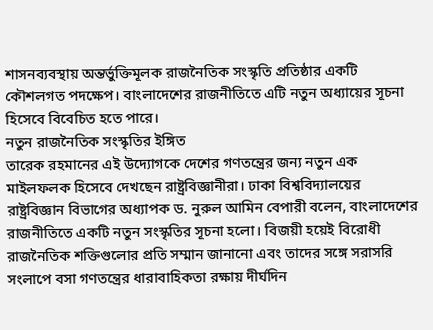শাসনব্যবস্থায় অন্তর্ভুক্তিমূলক রাজনৈতিক সংস্কৃতি প্রতিষ্ঠার একটি কৌশলগত পদক্ষেপ। বাংলাদেশের রাজনীতিতে এটি নতুন অধ্যায়ের সূচনা হিসেবে বিবেচিত হতে পারে।
নতুন রাজনৈতিক সংস্কৃতির ইঙ্গিত
তারেক রহমানের এই উদ্যোগকে দেশের গণতন্ত্রের জন্য নতুন এক মাইলফলক হিসেবে দেখছেন রাষ্ট্রবিজ্ঞানীরা। ঢাকা বিশ্ববিদ্যালয়ের রাষ্ট্রবিজ্ঞান বিভাগের অধ্যাপক ড. নুরুল আমিন বেপারী বলেন, বাংলাদেশের রাজনীতিতে একটি নতুন সংস্কৃতির সূচনা হলো। বিজয়ী হয়েই বিরোধী রাজনৈতিক শক্তিগুলোর প্রতি সম্মান জানানো এবং তাদের সঙ্গে সরাসরি সংলাপে বসা গণতন্ত্রের ধারাবাহিকতা রক্ষায় দীর্ঘদিন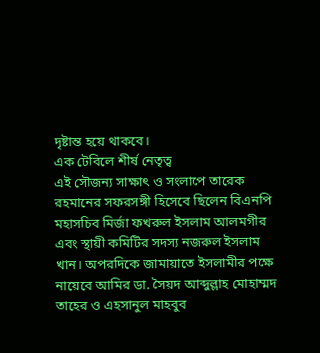দৃষ্টান্ত হয়ে থাকবে।
এক টেবিলে শীর্ষ নেতৃত্ব
এই সৌজন্য সাক্ষাৎ ও সংলাপে তারেক রহমানের সফরসঙ্গী হিসেবে ছিলেন বিএনপি মহাসচিব মির্জা ফখরুল ইসলাম আলমগীর এবং স্থায়ী কমিটির সদস্য নজরুল ইসলাম খান। অপরদিকে জামায়াতে ইসলামীর পক্ষে নায়েবে আমির ডা. সৈয়দ আব্দুল্লাহ মোহাম্মদ তাহের ও এহসানুল মাহবুব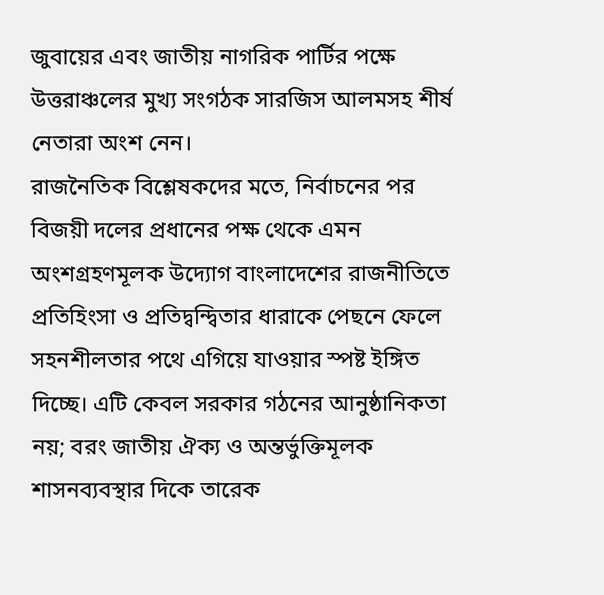জুবায়ের এবং জাতীয় নাগরিক পার্টির পক্ষে উত্তরাঞ্চলের মুখ্য সংগঠক সারজিস আলমসহ শীর্ষ নেতারা অংশ নেন।
রাজনৈতিক বিশ্লেষকদের মতে, নির্বাচনের পর বিজয়ী দলের প্রধানের পক্ষ থেকে এমন অংশগ্রহণমূলক উদ্যোগ বাংলাদেশের রাজনীতিতে প্রতিহিংসা ও প্রতিদ্বন্দ্বিতার ধারাকে পেছনে ফেলে সহনশীলতার পথে এগিয়ে যাওয়ার স্পষ্ট ইঙ্গিত দিচ্ছে। এটি কেবল সরকার গঠনের আনুষ্ঠানিকতা নয়; বরং জাতীয় ঐক্য ও অন্তর্ভুক্তিমূলক শাসনব্যবস্থার দিকে তারেক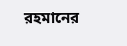রহমানের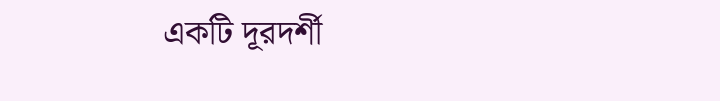একটি দূরদর্শী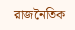রাজনৈতিক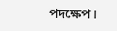পদক্ষেপ।